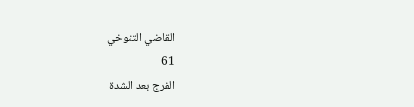القاضي التنوخي
61
الفرج بعد الشدة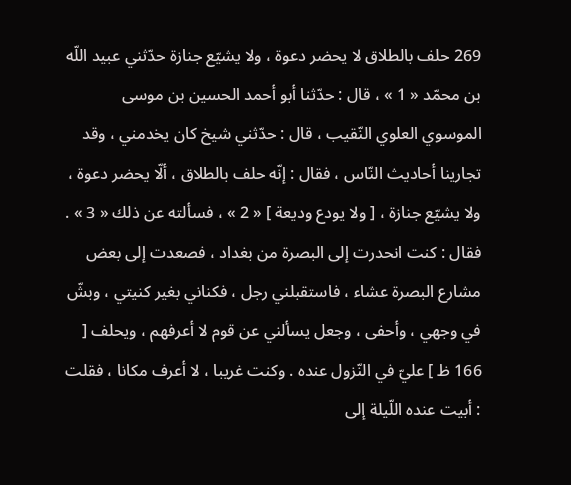269 حلف بالطلاق لا يحضر دعوة ، ولا يشيّع جنازة حدّثني عبيد اللّه بن محمّد « 1 » ، قال : حدّثنا أبو أحمد الحسين بن موسى الموسوي العلوي النّقيب ، قال : حدّثني شيخ كان يخدمني ، وقد تجارينا أحاديث النّاس ، فقال : إنّه حلف بالطلاق ، ألّا يحضر دعوة ، ولا يشيّع جنازة ، [ ولا يودع وديعة ] « 2 » ، فسألته عن ذلك « 3 » . فقال : كنت انحدرت إلى البصرة من بغداد ، فصعدت إلى بعض مشارع البصرة عشاء ، فاستقبلني رجل ، فكناني بغير كنيتي ، وبشّ في وجهي ، وأحفى ، وجعل يسألني عن قوم لا أعرفهم ، ويحلف [ 166 ظ ] عليّ في النّزول عنده . وكنت غريبا ، لا أعرف مكانا ، فقلت : أبيت عنده اللّيلة إلى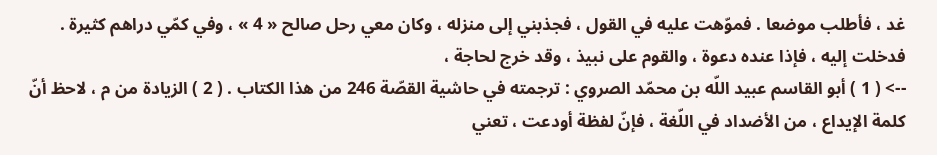غد ، فأطلب موضعا . فموّهت عليه في القول ، فجذبني إلى منزله ، وكان معي رحل صالح « 4 » ، وفي كمّي دراهم كثيرة . فدخلت إليه ، فإذا عنده دعوة ، والقوم على نبيذ ، وقد خرج لحاجة ،
--> ( 1 ) أبو القاسم عبيد اللّه بن محمّد الصروي : ترجمته في حاشية القصّة 246 من هذا الكتاب . ( 2 ) الزيادة من م ، لاحظ أنّ كلمة الإيداع ، من الأضداد في اللّغة ، فإنّ لفظة أودعت ، تعني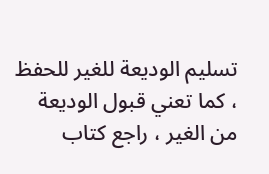تسليم الوديعة للغير للحفظ ، كما تعني قبول الوديعة من الغير ، راجع كتاب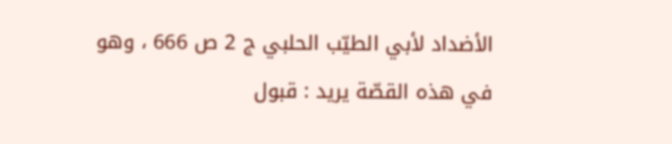الأضداد لأبي الطيّب الحلبي ج 2 ص 666 ، وهو في هذه القصّة يريد : قبول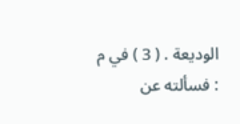الوديعة . ( 3 ) في م : فسألته عن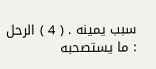سبب يمينه . ( 4 ) الرحل : ما يستصحبه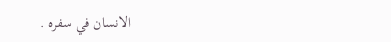الانسان في سفره .